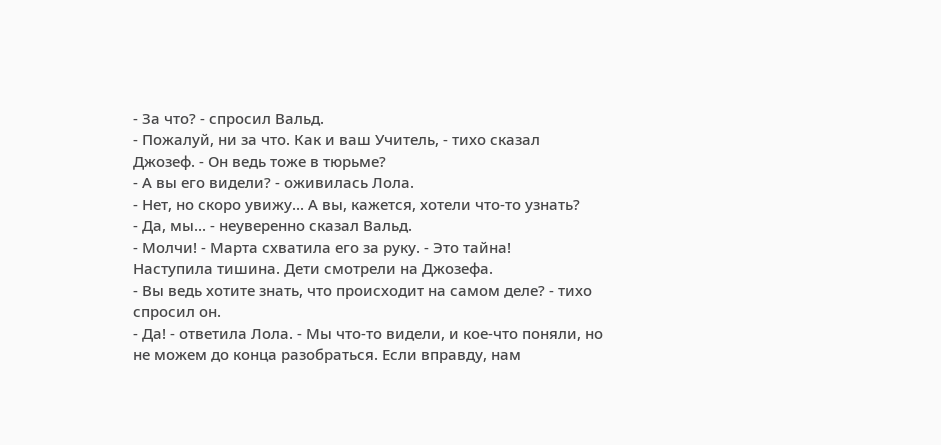- За что? - спросил Вальд.
- Пожалуй, ни за что. Как и ваш Учитель, - тихо сказал Джозеф. - Он ведь тоже в тюрьме?
- А вы его видели? - оживилась Лола.
- Нет, но скоро увижу... А вы, кажется, хотели что-то узнать?
- Да, мы... - неуверенно сказал Вальд.
- Молчи! - Марта схватила его за руку. - Это тайна!
Наступила тишина. Дети смотрели на Джозефа.
- Вы ведь хотите знать, что происходит на самом деле? - тихо спросил он.
- Да! - ответила Лола. - Мы что-то видели, и кое-что поняли, но не можем до конца разобраться. Если вправду, нам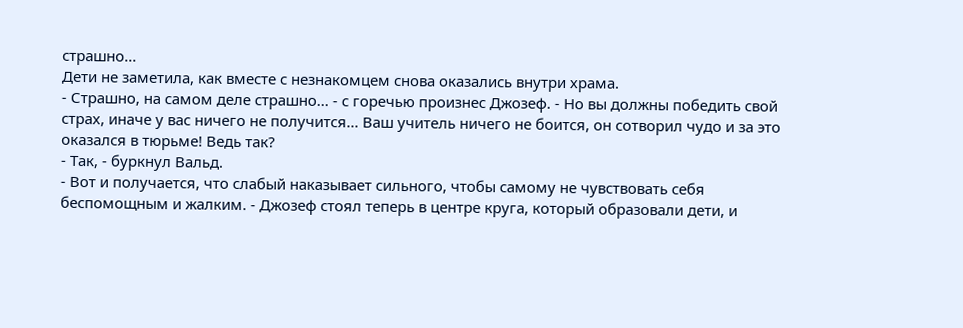страшно...
Дети не заметила, как вместе с незнакомцем снова оказались внутри храма.
- Страшно, на самом деле страшно... - с горечью произнес Джозеф. - Но вы должны победить свой страх, иначе у вас ничего не получится... Ваш учитель ничего не боится, он сотворил чудо и за это оказался в тюрьме! Ведь так?
- Так, - буркнул Вальд.
- Вот и получается, что слабый наказывает сильного, чтобы самому не чувствовать себя беспомощным и жалким. - Джозеф стоял теперь в центре круга, который образовали дети, и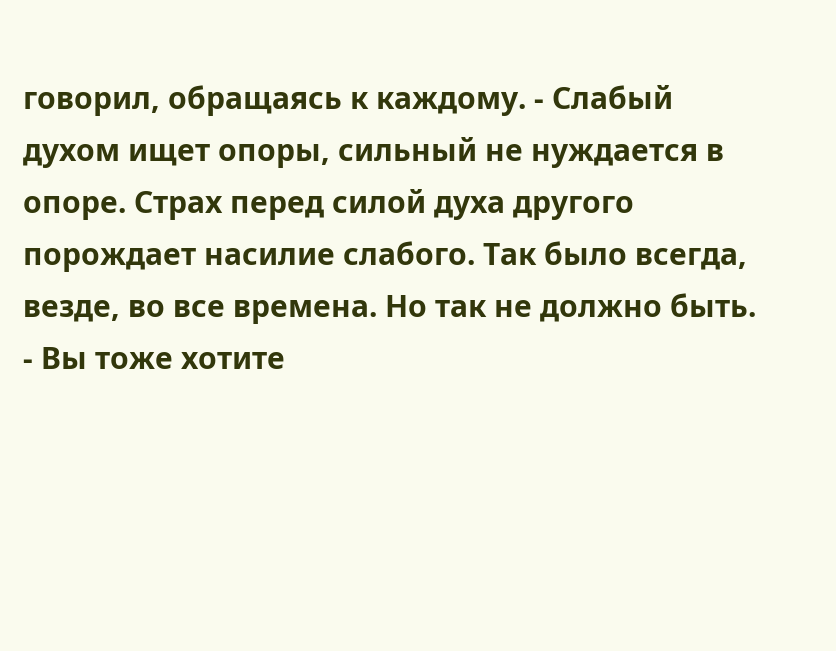говорил, обращаясь к каждому. - Слабый духом ищет опоры, сильный не нуждается в опоре. Страх перед силой духа другого порождает насилие слабого. Так было всегда, везде, во все времена. Но так не должно быть.
- Вы тоже хотите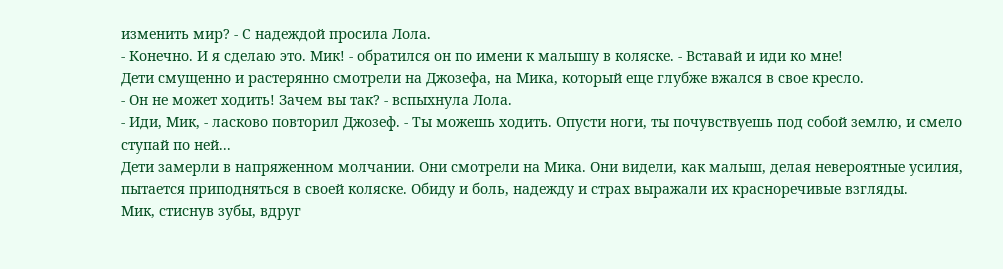изменить мир? - С надеждой просила Лола.
- Конечно. И я сделаю это. Мик! - обратился он по имени к малышу в коляске. - Вставай и иди ко мне!
Дети смущенно и растерянно смотрели на Джозефа, на Мика, который еще глубже вжался в свое кресло.
- Он не может ходить! Зачем вы так? - вспыхнула Лола.
- Иди, Мик, - ласково повторил Джозеф. - Ты можешь ходить. Опусти ноги, ты почувствуешь под собой землю, и смело ступай по ней...
Дети замерли в напряженном молчании. Они смотрели на Мика. Они видели, как малыш, делая невероятные усилия, пытается приподняться в своей коляске. Обиду и боль, надежду и страх выражали их красноречивые взгляды.
Мик, стиснув зубы, вдруг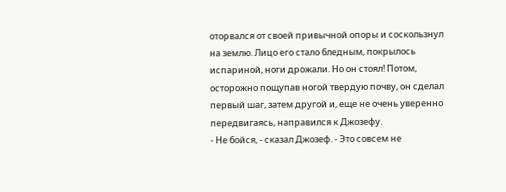оторвался от своей привычной опоры и соскользнул на землю. Лицо его стало бледным, покрылось испариной, ноги дрожали. Но он стоял! Потом, осторожно пощупав ногой твердую почву, он сделал первый шаг, затем другой и, еще не очень уверенно передвигаясь, направился к Джозефу.
- Не бойся, - сказал Джозеф. - Это совсем не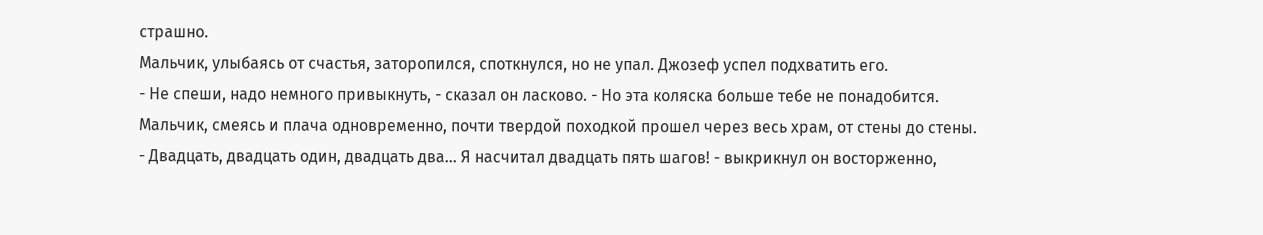страшно.
Мальчик, улыбаясь от счастья, заторопился, споткнулся, но не упал. Джозеф успел подхватить его.
- Не спеши, надо немного привыкнуть, - сказал он ласково. - Но эта коляска больше тебе не понадобится.
Мальчик, смеясь и плача одновременно, почти твердой походкой прошел через весь храм, от стены до стены.
- Двадцать, двадцать один, двадцать два... Я насчитал двадцать пять шагов! - выкрикнул он восторженно,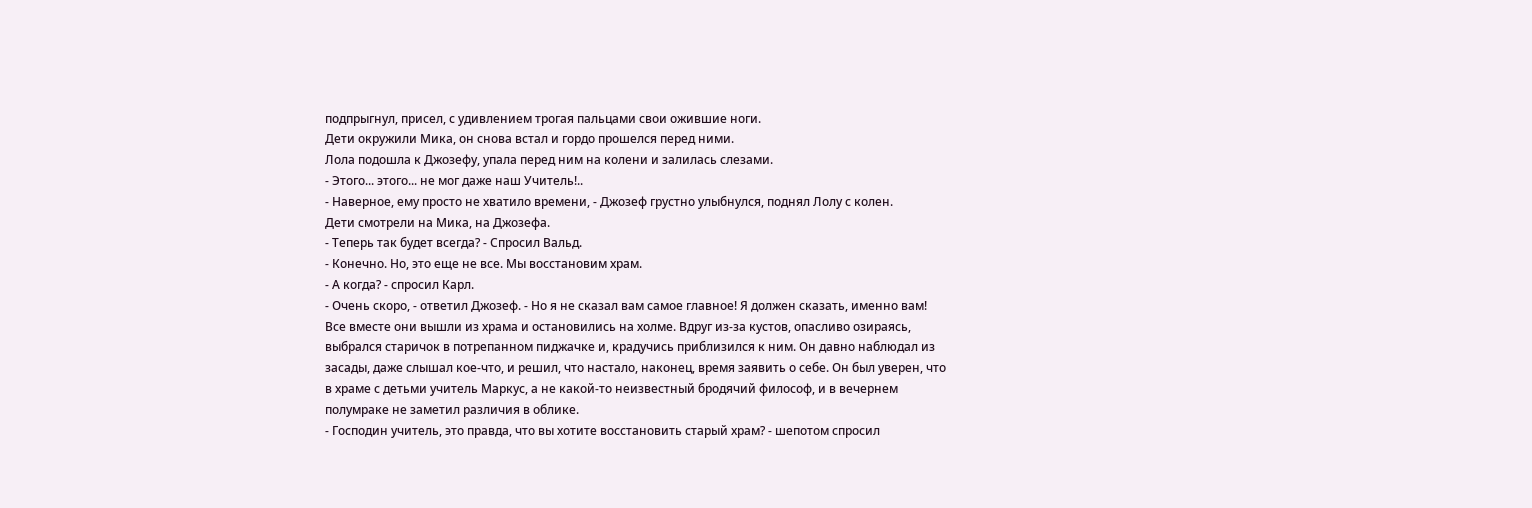подпрыгнул, присел, с удивлением трогая пальцами свои ожившие ноги.
Дети окружили Мика, он снова встал и гордо прошелся перед ними.
Лола подошла к Джозефу, упала перед ним на колени и залилась слезами.
- Этого... этого... не мог даже наш Учитель!..
- Наверное, ему просто не хватило времени, - Джозеф грустно улыбнулся, поднял Лолу с колен.
Дети смотрели на Мика, на Джозефа.
- Теперь так будет всегда? - Спросил Вальд.
- Конечно. Но, это еще не все. Мы восстановим храм.
- А когда? - спросил Карл.
- Очень скоро, - ответил Джозеф. - Но я не сказал вам самое главное! Я должен сказать, именно вам!
Все вместе они вышли из храма и остановились на холме. Вдруг из-за кустов, опасливо озираясь, выбрался старичок в потрепанном пиджачке и, крадучись приблизился к ним. Он давно наблюдал из засады, даже слышал кое-что, и решил, что настало, наконец, время заявить о себе. Он был уверен, что в храме с детьми учитель Маркус, а не какой-то неизвестный бродячий философ, и в вечернем полумраке не заметил различия в облике.
- Господин учитель, это правда, что вы хотите восстановить старый храм? - шепотом спросил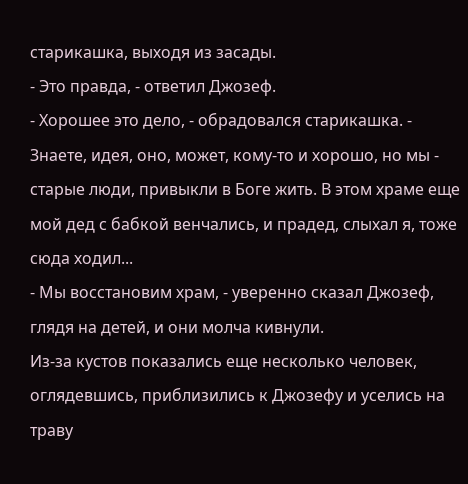старикашка, выходя из засады.
- Это правда, - ответил Джозеф.
- Хорошее это дело, - обрадовался старикашка. - Знаете, идея, оно, может, кому-то и хорошо, но мы - старые люди, привыкли в Боге жить. В этом храме еще мой дед с бабкой венчались, и прадед, слыхал я, тоже сюда ходил...
- Мы восстановим храм, - уверенно сказал Джозеф, глядя на детей, и они молча кивнули.
Из-за кустов показались еще несколько человек, оглядевшись, приблизились к Джозефу и уселись на траву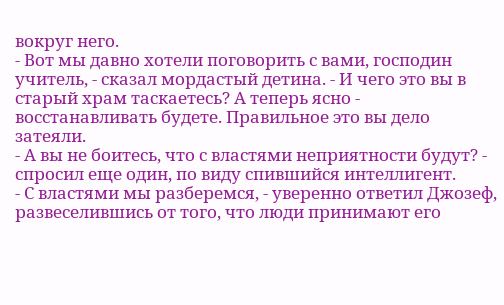вокруг него.
- Вот мы давно хотели поговорить с вами, господин учитель, - сказал мордастый детина. - И чего это вы в старый храм таскаетесь? А теперь ясно - восстанавливать будете. Правильное это вы дело затеяли.
- А вы не боитесь, что с властями неприятности будут? - спросил еще один, по виду спившийся интеллигент.
- С властями мы разберемся, - уверенно ответил Джозеф, развеселившись от того, что люди принимают его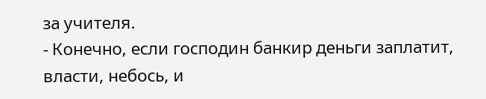за учителя.
- Конечно, если господин банкир деньги заплатит, власти, небось, и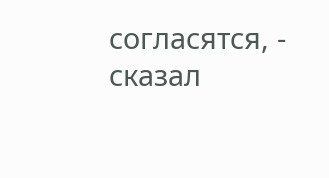согласятся, - сказал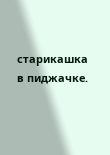старикашка в пиджачке.